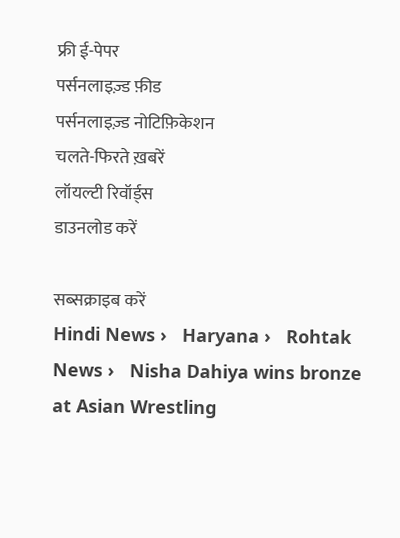फ्री ई-पेपर
पर्सनलाइज़्ड फ़ीड
पर्सनलाइज़्ड नोटिफ़िकेशन
चलते-फिरते ख़बरें
लॉयल्टी रिवॉर्ड्स
डाउनलोड करें

सब्सक्राइब करें
Hindi News ›   Haryana ›   Rohtak News ›   Nisha Dahiya wins bronze at Asian Wrestling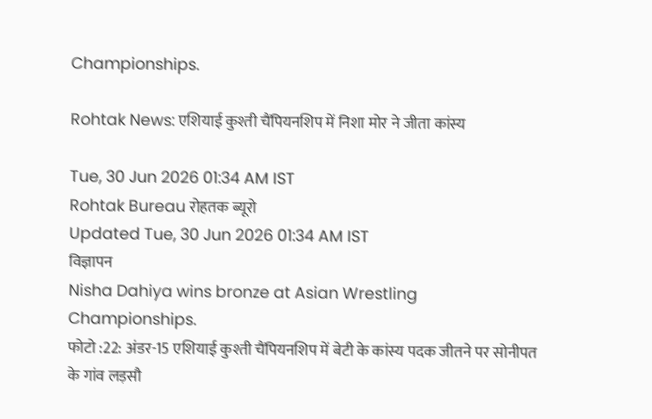Championships.

Rohtak News: एशियाई कुश्ती चैंपियनशिप में निशा मोर ने जीता कांस्य

Tue, 30 Jun 2026 01:34 AM IST
Rohtak Bureau रोहतक ब्यूरो
Updated Tue, 30 Jun 2026 01:34 AM IST
विज्ञापन
Nisha Dahiya wins bronze at Asian Wrestling Championships.
फोटो :22: अंडर-15 एशियाई कुश्ती चैंपियनशिप में बेटी के कांस्य पदक जीतने पर सोनीपत के गांव लड़सौ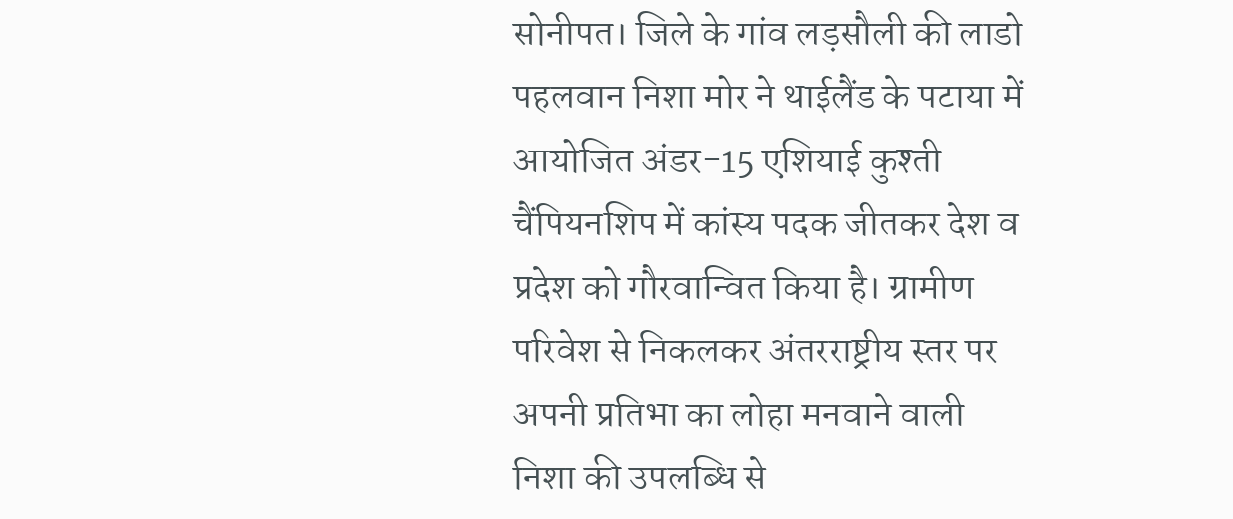सोनीपत। जिले के गांव लड़सौली की लाडो पहलवान निशा मोर ने थाईलैंड के पटाया में आयोजित अंडर-15 एशियाई कुश्ती चैंपियनशिप में कांस्य पदक जीतकर देश व प्रदेश को गौरवान्वित किया है। ग्रामीण परिवेश से निकलकर अंतरराष्ट्रीय स्तर पर अपनी प्रतिभा का लोहा मनवाने वाली निशा की उपलब्धि से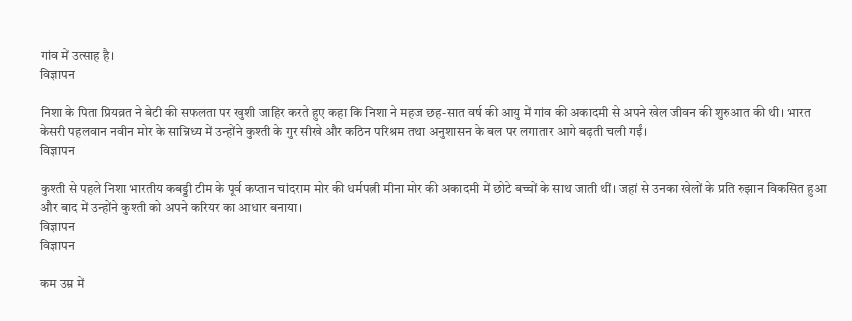गांव में उत्साह है।
विज्ञापन

निशा के पिता प्रियव्रत ने बेटी की सफलता पर खुशी जाहिर करते हुए कहा कि निशा ने महज छह-सात वर्ष की आयु में गांव की अकादमी से अपने खेल जीवन की शुरुआत की थी। भारत केसरी पहलवान नवीन मोर के सान्निध्य में उन्होंने कुश्ती के गुर सीखे और कठिन परिश्रम तथा अनुशासन के बल पर लगातार आगे बढ़ती चली गईं।
विज्ञापन

कुश्ती से पहले निशा भारतीय कबड्डी टीम के पूर्व कप्तान चांदराम मोर की धर्मपत्नी मीना मोर की अकादमी में छोटे बच्चों के साथ जाती थीं। जहां से उनका खेलों के प्रति रुझान विकसित हुआ और बाद में उन्होंने कुश्ती को अपने करियर का आधार बनाया।
विज्ञापन
विज्ञापन

कम उम्र में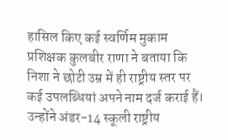हासिल किए कई स्वर्णिम मुकाम
प्रशिक्षक कुलबीर राणा ने बताया कि निशा ने छोटी उम्र में ही राष्ट्रीय स्तर पर कई उपलब्धियां अपने नाम दर्ज कराई हैं। उन्होंने अंडर-14 स्कूली राष्ट्रीय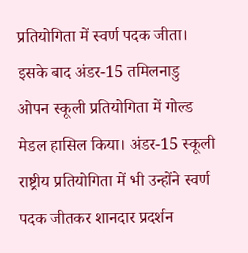प्रतियोगिता में स्वर्ण पदक जीता। इसके बाद अंडर-15 तमिलनाडु ओपन स्कूली प्रतियोगिता में गोल्ड मेडल हासिल किया। अंडर-15 स्कूली राष्ट्रीय प्रतियोगिता में भी उन्होंने स्वर्ण पदक जीतकर शानदार प्रदर्शन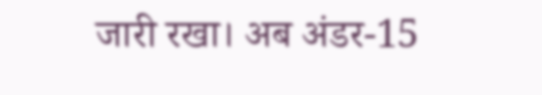जारी रखा। अब अंडर-15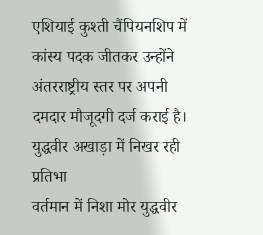एशियाई कुश्ती चैंपियनशिप में कांस्य पदक जीतकर उन्होंने अंतरराष्ट्रीय स्तर पर अपनी दमदार मौजूदगी दर्ज कराई है।
युद्धवीर अखाड़ा में निखर रही प्रतिभा
वर्तमान में निशा मोर युद्धवीर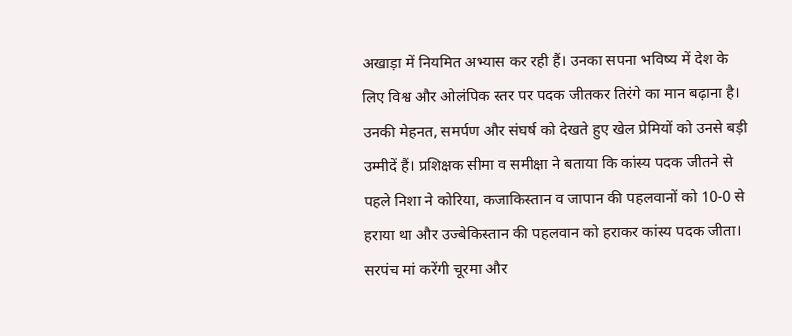अखाड़ा में नियमित अभ्यास कर रही हैं। उनका सपना भविष्य में देश के लिए विश्व और ओलंपिक स्तर पर पदक जीतकर तिरंगे का मान बढ़ाना है। उनकी मेहनत, समर्पण और संघर्ष को देखते हुए खेल प्रेमियों को उनसे बड़ी उम्मीदें हैं। प्रशिक्षक सीमा व समीक्षा ने बताया कि कांस्य पदक जीतने से पहले निशा ने कोरिया, कजाकिस्तान व जापान की पहलवानों को 10-0 से हराया था और उज्बेकिस्तान की पहलवान को हराकर कांस्य पदक जीता।
सरपंच मां करेंगी चूरमा और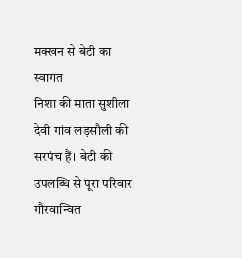मक्खन से बेटी का स्वागत
निशा की माता सुशीला देवी गांव लड़सौली की सरपंच हैं। बेटी की उपलब्धि से पूरा परिवार गौरवान्वित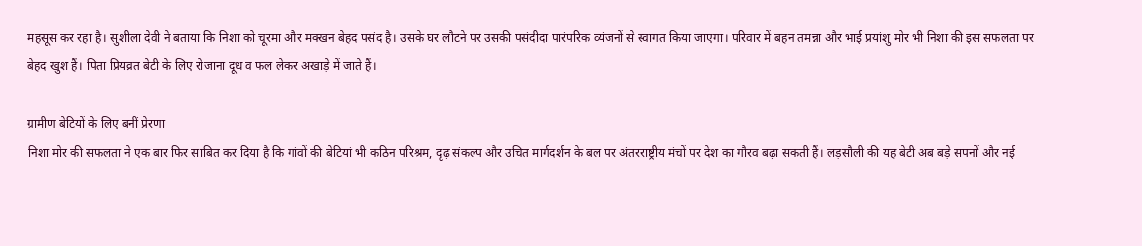महसूस कर रहा है। सुशीला देवी ने बताया कि निशा को चूरमा और मक्खन बेहद पसंद है। उसके घर लौटने पर उसकी पसंदीदा पारंपरिक व्यंजनों से स्वागत किया जाएगा। परिवार में बहन तमन्ना और भाई प्रयांशु मोर भी निशा की इस सफलता पर बेहद खुश हैं। पिता प्रियव्रत बेटी के लिए रोजाना दूध व फल लेकर अखाड़े में जाते हैं।

ग्रामीण बेटियों के लिए बनीं प्रेरणा
निशा मोर की सफलता ने एक बार फिर साबित कर दिया है कि गांवों की बेटियां भी कठिन परिश्रम, दृढ़ संकल्प और उचित मार्गदर्शन के बल पर अंतरराष्ट्रीय मंचों पर देश का गौरव बढ़ा सकती हैं। लड़सौली की यह बेटी अब बड़े सपनों और नई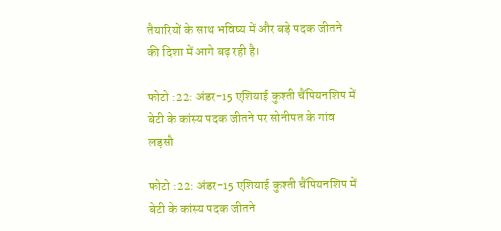तैयारियों के साथ भविष्य में और बड़े पदक जीतने की दिशा में आगे बढ़ रही है।

फोटो :22: अंडर-15 एशियाई कुश्ती चैंपियनशिप में बेटी के कांस्य पदक जीतने पर सोनीपत के गांव लड़सौ

फोटो :22: अंडर-15 एशियाई कुश्ती चैंपियनशिप में बेटी के कांस्य पदक जीतने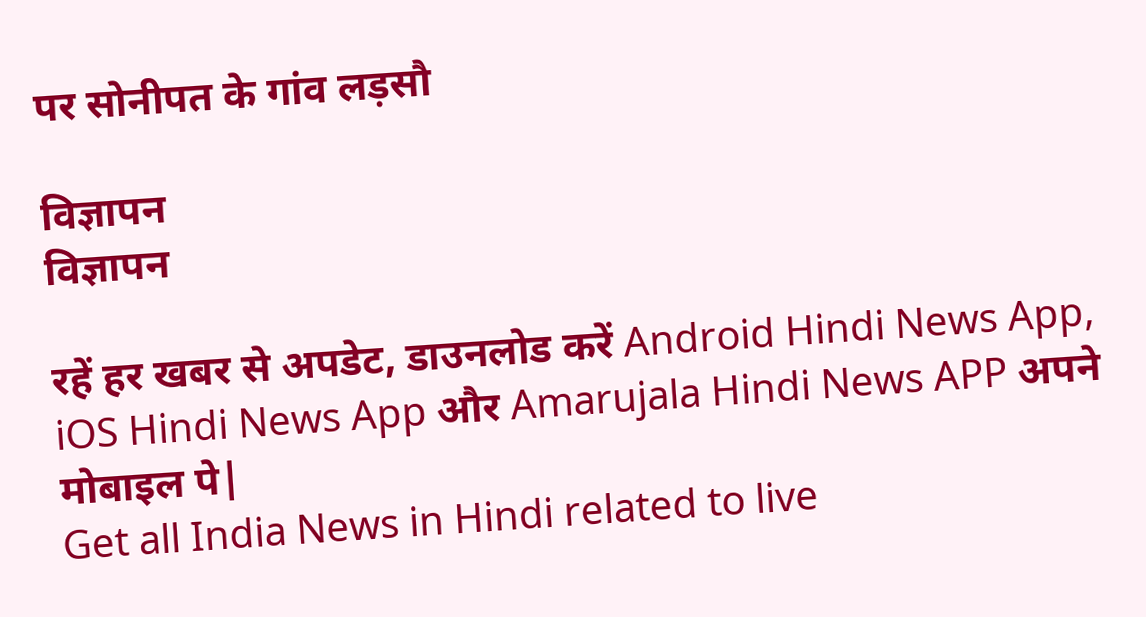पर सोनीपत के गांव लड़सौ

विज्ञापन
विज्ञापन

रहें हर खबर से अपडेट, डाउनलोड करें Android Hindi News App, iOS Hindi News App और Amarujala Hindi News APP अपने मोबाइल पे|
Get all India News in Hindi related to live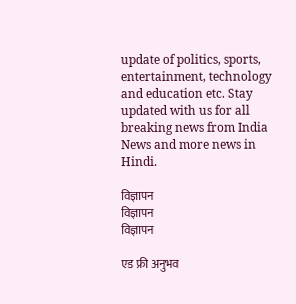update of politics, sports, entertainment, technology and education etc. Stay updated with us for all breaking news from India News and more news in Hindi.

विज्ञापन
विज्ञापन
विज्ञापन

एड फ्री अनुभव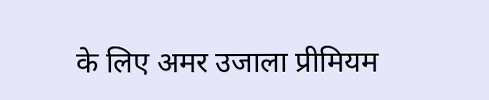के लिए अमर उजाला प्रीमियम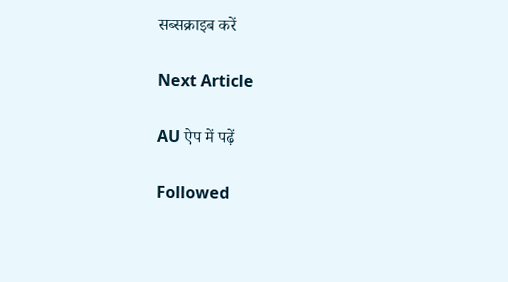सब्सक्राइब करें

Next Article

AU ऐप में पढ़ें

Followed